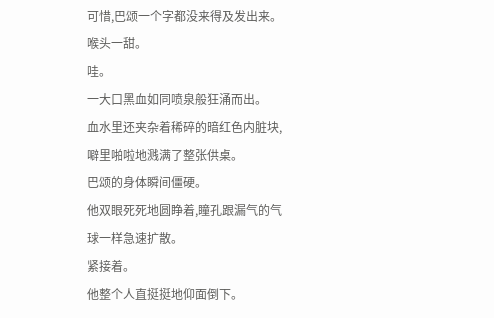可惜,巴颂一个字都没来得及发出来。
喉头一甜。
哇。
一大口黑血如同喷泉般狂涌而出。
血水里还夹杂着稀碎的暗红色内脏块,噼里啪啦地溅满了整张供桌。
巴颂的身体瞬间僵硬。
他双眼死死地圆睁着,瞳孔跟漏气的气球一样急速扩散。
紧接着。
他整个人直挺挺地仰面倒下。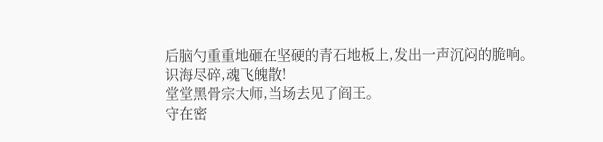后脑勺重重地砸在坚硬的青石地板上,发出一声沉闷的脆响。
识海尽碎,魂飞魄散!
堂堂黑骨宗大师,当场去见了阎王。
守在密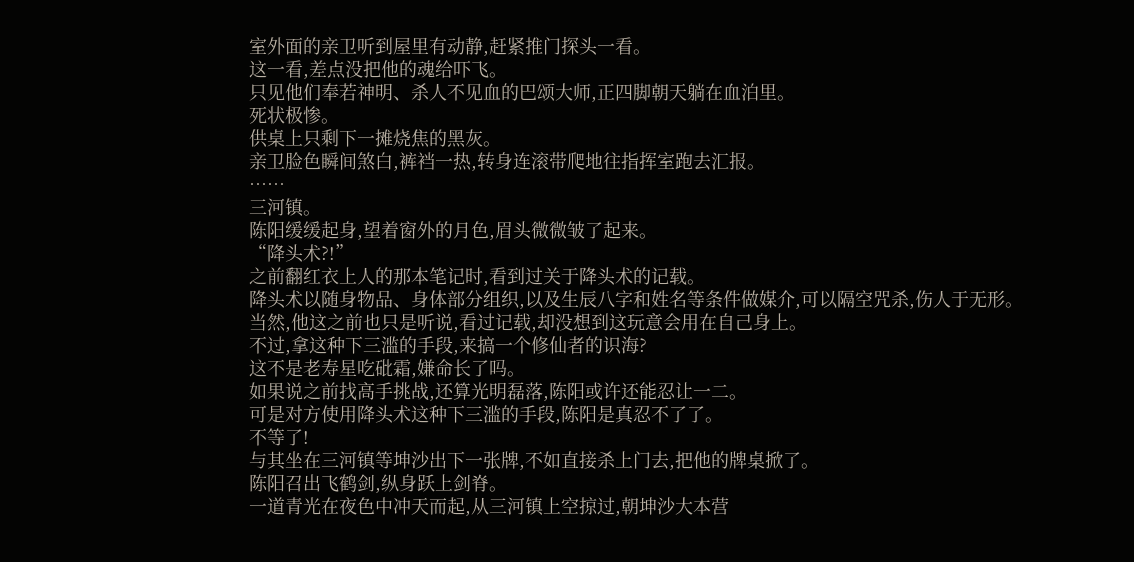室外面的亲卫听到屋里有动静,赶紧推门探头一看。
这一看,差点没把他的魂给吓飞。
只见他们奉若神明、杀人不见血的巴颂大师,正四脚朝天躺在血泊里。
死状极惨。
供桌上只剩下一摊烧焦的黑灰。
亲卫脸色瞬间煞白,裤裆一热,转身连滚带爬地往指挥室跑去汇报。
……
三河镇。
陈阳缓缓起身,望着窗外的月色,眉头微微皱了起来。
“降头术?!”
之前翻红衣上人的那本笔记时,看到过关于降头术的记载。
降头术以随身物品、身体部分组织,以及生辰八字和姓名等条件做媒介,可以隔空咒杀,伤人于无形。
当然,他这之前也只是听说,看过记载,却没想到这玩意会用在自己身上。
不过,拿这种下三滥的手段,来搞一个修仙者的识海?
这不是老寿星吃砒霜,嫌命长了吗。
如果说之前找高手挑战,还算光明磊落,陈阳或许还能忍让一二。
可是对方使用降头术这种下三滥的手段,陈阳是真忍不了了。
不等了!
与其坐在三河镇等坤沙出下一张牌,不如直接杀上门去,把他的牌桌掀了。
陈阳召出飞鹤剑,纵身跃上剑脊。
一道青光在夜色中冲天而起,从三河镇上空掠过,朝坤沙大本营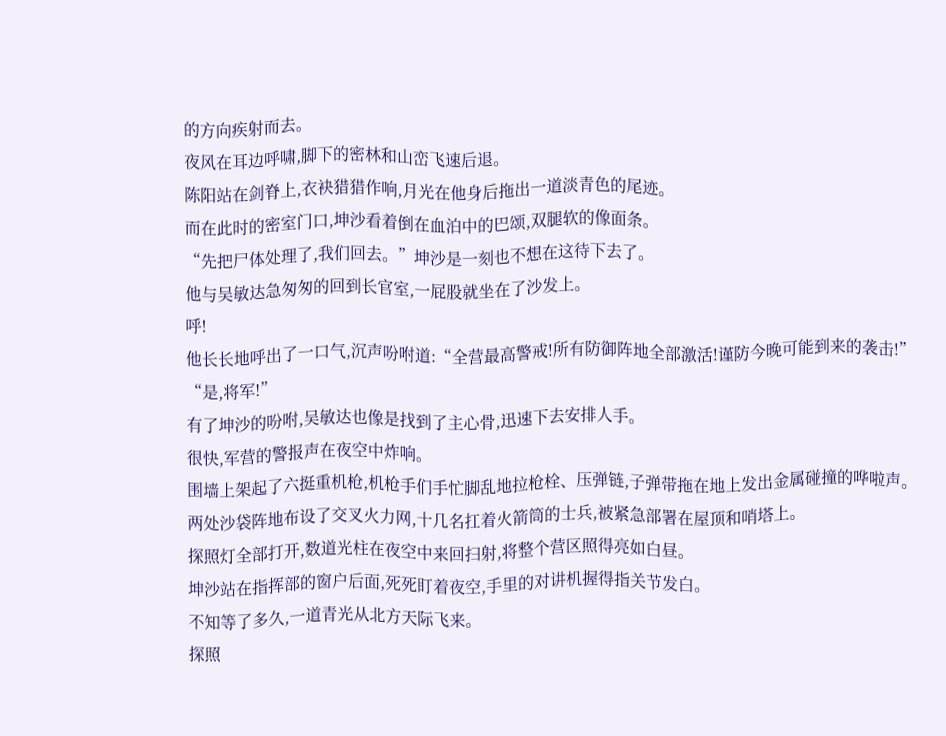的方向疾射而去。
夜风在耳边呼啸,脚下的密林和山峦飞速后退。
陈阳站在剑脊上,衣袂猎猎作响,月光在他身后拖出一道淡青色的尾迹。
而在此时的密室门口,坤沙看着倒在血泊中的巴颂,双腿软的像面条。
“先把尸体处理了,我们回去。”坤沙是一刻也不想在这待下去了。
他与吴敏达急匆匆的回到长官室,一屁股就坐在了沙发上。
呼!
他长长地呼出了一口气,沉声吩咐道:“全营最高警戒!所有防御阵地全部激活!谨防今晚可能到来的袭击!”
“是,将军!”
有了坤沙的吩咐,吴敏达也像是找到了主心骨,迅速下去安排人手。
很快,军营的警报声在夜空中炸响。
围墙上架起了六挺重机枪,机枪手们手忙脚乱地拉枪栓、压弹链,子弹带拖在地上发出金属碰撞的哗啦声。
两处沙袋阵地布设了交叉火力网,十几名扛着火箭筒的士兵,被紧急部署在屋顶和哨塔上。
探照灯全部打开,数道光柱在夜空中来回扫射,将整个营区照得亮如白昼。
坤沙站在指挥部的窗户后面,死死盯着夜空,手里的对讲机握得指关节发白。
不知等了多久,一道青光从北方天际飞来。
探照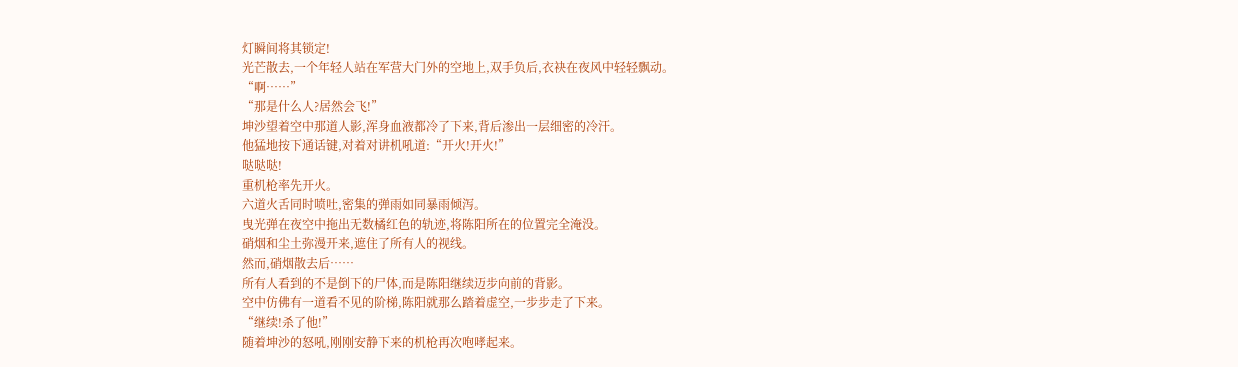灯瞬间将其锁定!
光芒散去,一个年轻人站在军营大门外的空地上,双手负后,衣袂在夜风中轻轻飘动。
“啊……”
“那是什么人?居然会飞!”
坤沙望着空中那道人影,浑身血液都冷了下来,背后渗出一层细密的冷汗。
他猛地按下通话键,对着对讲机吼道:“开火!开火!”
哒哒哒!
重机枪率先开火。
六道火舌同时喷吐,密集的弹雨如同暴雨倾泻。
曳光弹在夜空中拖出无数橘红色的轨迹,将陈阳所在的位置完全淹没。
硝烟和尘土弥漫开来,遮住了所有人的视线。
然而,硝烟散去后……
所有人看到的不是倒下的尸体,而是陈阳继续迈步向前的背影。
空中仿佛有一道看不见的阶梯,陈阳就那么踏着虚空,一步步走了下来。
“继续!杀了他!”
随着坤沙的怒吼,刚刚安静下来的机枪再次咆哮起来。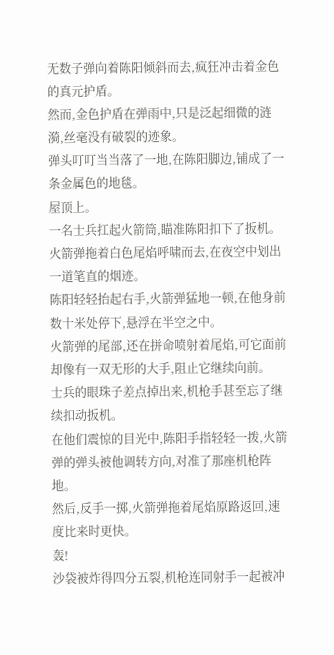无数子弹向着陈阳倾斜而去,疯狂冲击着金色的真元护盾。
然而,金色护盾在弹雨中,只是泛起细微的涟漪,丝毫没有破裂的迹象。
弹头叮叮当当落了一地,在陈阳脚边,铺成了一条金属色的地毯。
屋顶上。
一名士兵扛起火箭筒,瞄准陈阳扣下了扳机。
火箭弹拖着白色尾焰呼啸而去,在夜空中划出一道笔直的烟迹。
陈阳轻轻抬起右手,火箭弹猛地一顿,在他身前数十米处停下,悬浮在半空之中。
火箭弹的尾部,还在拼命喷射着尾焰,可它面前却像有一双无形的大手,阻止它继续向前。
士兵的眼珠子差点掉出来,机枪手甚至忘了继续扣动扳机。
在他们震惊的目光中,陈阳手指轻轻一拨,火箭弹的弹头被他调转方向,对准了那座机枪阵地。
然后,反手一掷,火箭弹拖着尾焰原路返回,速度比来时更快。
轰!
沙袋被炸得四分五裂,机枪连同射手一起被冲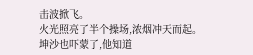击波掀飞。
火光照亮了半个操场,浓烟冲天而起。
坤沙也吓蒙了,他知道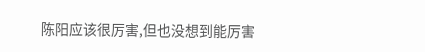陈阳应该很厉害,但也没想到能厉害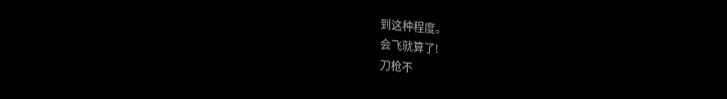到这种程度。
会飞就算了!
刀枪不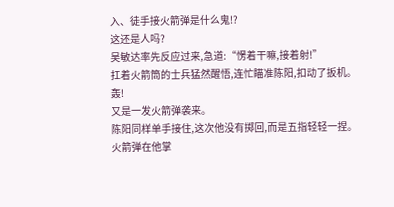入、徒手接火箭弹是什么鬼!?
这还是人吗?
吴敏达率先反应过来,急道:“愣着干嘛,接着射!”
扛着火箭筒的士兵猛然醒悟,连忙瞄准陈阳,扣动了扳机。
轰!
又是一发火箭弹袭来。
陈阳同样单手接住,这次他没有掷回,而是五指轻轻一捏。
火箭弹在他掌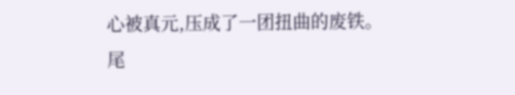心被真元,压成了一团扭曲的废铁。
尾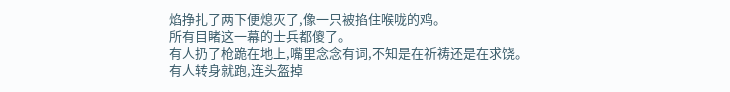焰挣扎了两下便熄灭了,像一只被掐住喉咙的鸡。
所有目睹这一幕的士兵都傻了。
有人扔了枪跪在地上,嘴里念念有词,不知是在祈祷还是在求饶。
有人转身就跑,连头盔掉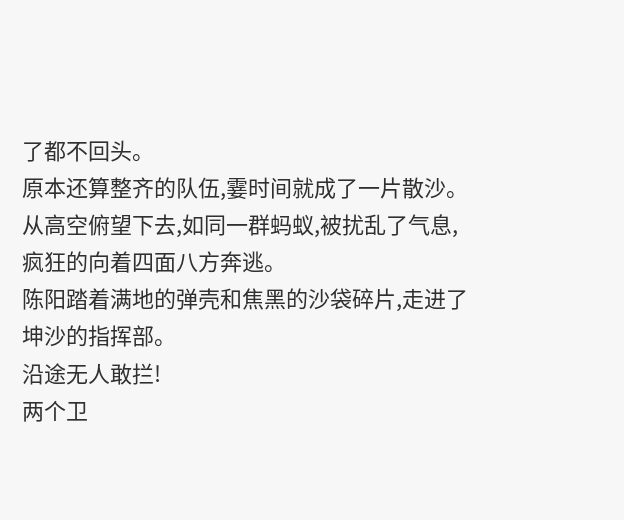了都不回头。
原本还算整齐的队伍,霎时间就成了一片散沙。
从高空俯望下去,如同一群蚂蚁,被扰乱了气息,疯狂的向着四面八方奔逃。
陈阳踏着满地的弹壳和焦黑的沙袋碎片,走进了坤沙的指挥部。
沿途无人敢拦!
两个卫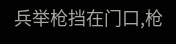兵举枪挡在门口,枪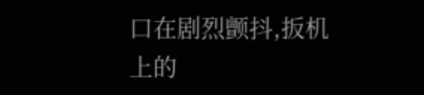口在剧烈颤抖,扳机上的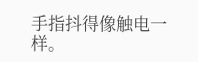手指抖得像触电一样。